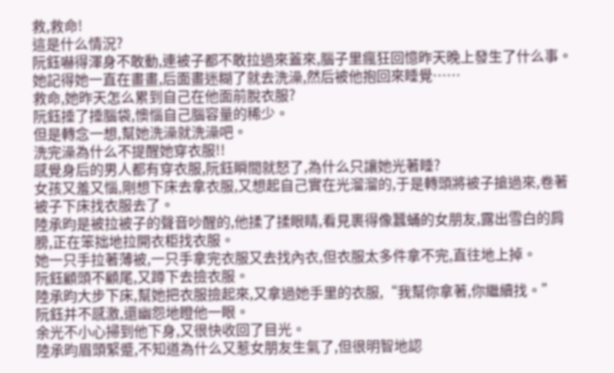救,救命!
這是什么情況?
阮鈺嚇得渾身不敢動,連被子都不敢拉過來蓋來,腦子里瘋狂回憶昨天晚上發生了什么事。
她記得她一直在畫畫,后面畫迷糊了就去洗澡,然后被他抱回來睡覺……
救命,她昨天怎么累到自己在他面前脫衣服?
阮鈺捶了捶腦袋,懊惱自己腦容量的稀少。
但是轉念一想,幫她洗澡就洗澡吧。
洗完澡為什么不提醒她穿衣服!!
感覺身后的男人都有穿衣服,阮鈺瞬間就怒了,為什么只讓她光著睡?
女孩又羞又惱,剛想下床去拿衣服,又想起自己實在光溜溜的,于是轉頭將被子搶過來,卷著被子下床找衣服去了。
陸承昀是被拉被子的聲音吵醒的,他揉了揉眼睛,看見裹得像蠶蛹的女朋友,露出雪白的肩膀,正在笨拙地拉開衣柜找衣服。
她一只手拉著薄被,一只手拿完衣服又去找內衣,但衣服太多件拿不完,直往地上掉。
阮鈺顧頭不顧尾,又蹲下去撿衣服。
陸承昀大步下床,幫她把衣服撿起來,又拿過她手里的衣服,“我幫你拿著,你繼續找。”
阮鈺并不感激,還幽怨地瞪他一眼。
余光不小心掃到他下身,又很快收回了目光。
陸承昀眉頭緊蹙,不知道為什么又惹女朋友生氣了,但很明智地認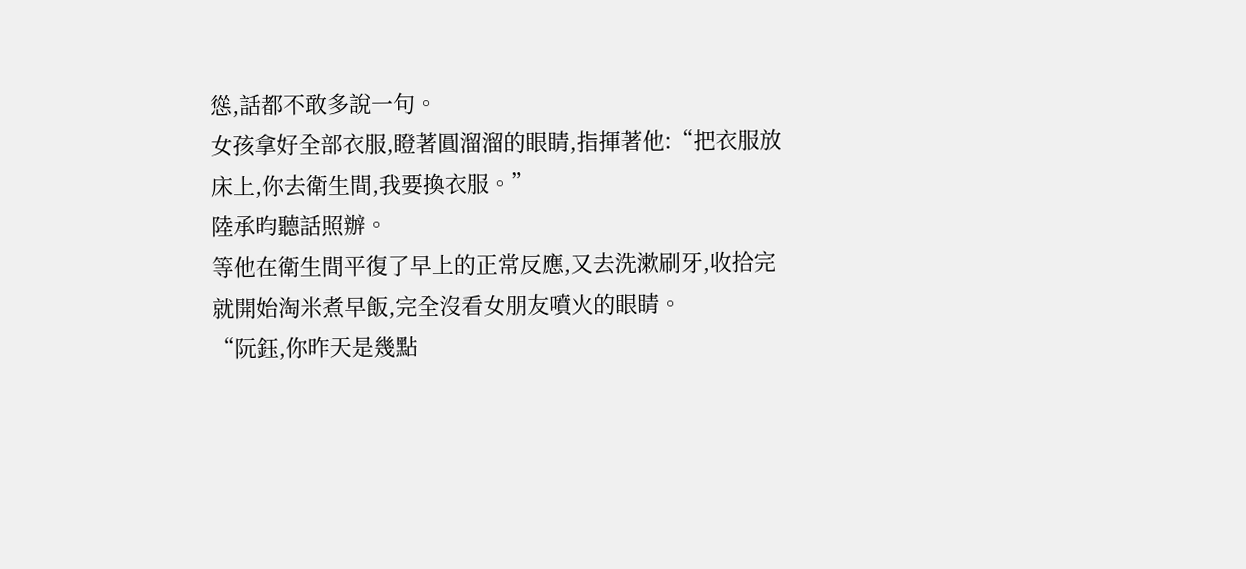慫,話都不敢多說一句。
女孩拿好全部衣服,瞪著圓溜溜的眼睛,指揮著他:“把衣服放床上,你去衛生間,我要換衣服。”
陸承昀聽話照辦。
等他在衛生間平復了早上的正常反應,又去洗漱刷牙,收拾完就開始淘米煮早飯,完全沒看女朋友噴火的眼睛。
“阮鈺,你昨天是幾點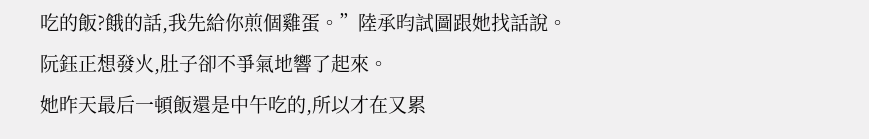吃的飯?餓的話,我先給你煎個雞蛋。”陸承昀試圖跟她找話說。
阮鈺正想發火,肚子卻不爭氣地響了起來。
她昨天最后一頓飯還是中午吃的,所以才在又累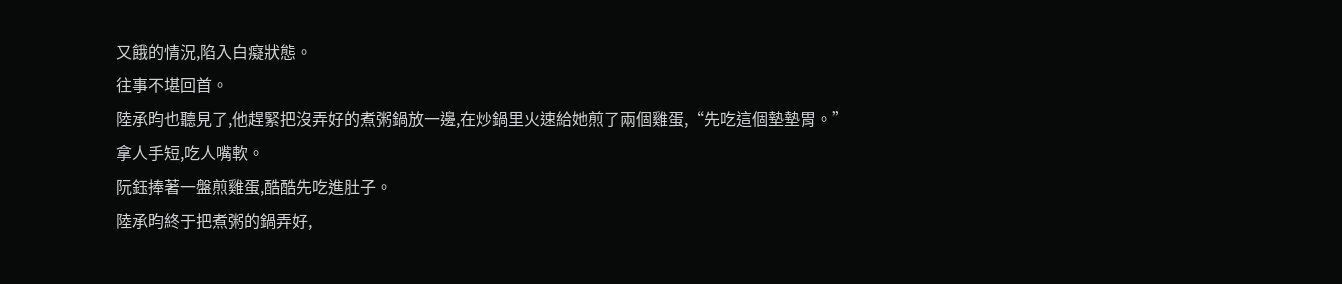又餓的情況,陷入白癡狀態。
往事不堪回首。
陸承昀也聽見了,他趕緊把沒弄好的煮粥鍋放一邊,在炒鍋里火速給她煎了兩個雞蛋,“先吃這個墊墊胃。”
拿人手短,吃人嘴軟。
阮鈺捧著一盤煎雞蛋,酷酷先吃進肚子。
陸承昀終于把煮粥的鍋弄好,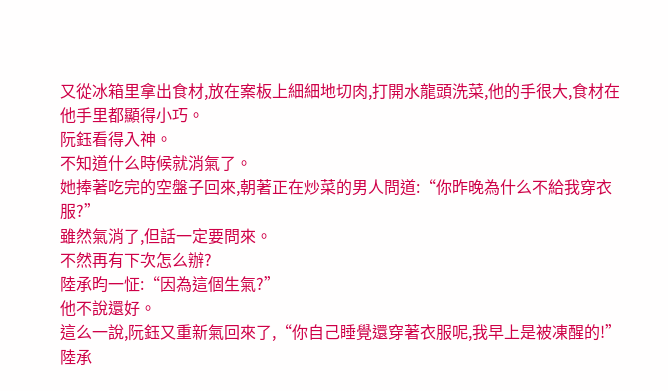又從冰箱里拿出食材,放在案板上細細地切肉,打開水龍頭洗菜,他的手很大,食材在他手里都顯得小巧。
阮鈺看得入神。
不知道什么時候就消氣了。
她捧著吃完的空盤子回來,朝著正在炒菜的男人問道:“你昨晚為什么不給我穿衣服?”
雖然氣消了,但話一定要問來。
不然再有下次怎么辦?
陸承昀一怔:“因為這個生氣?”
他不說還好。
這么一說,阮鈺又重新氣回來了,“你自己睡覺還穿著衣服呢,我早上是被凍醒的!”
陸承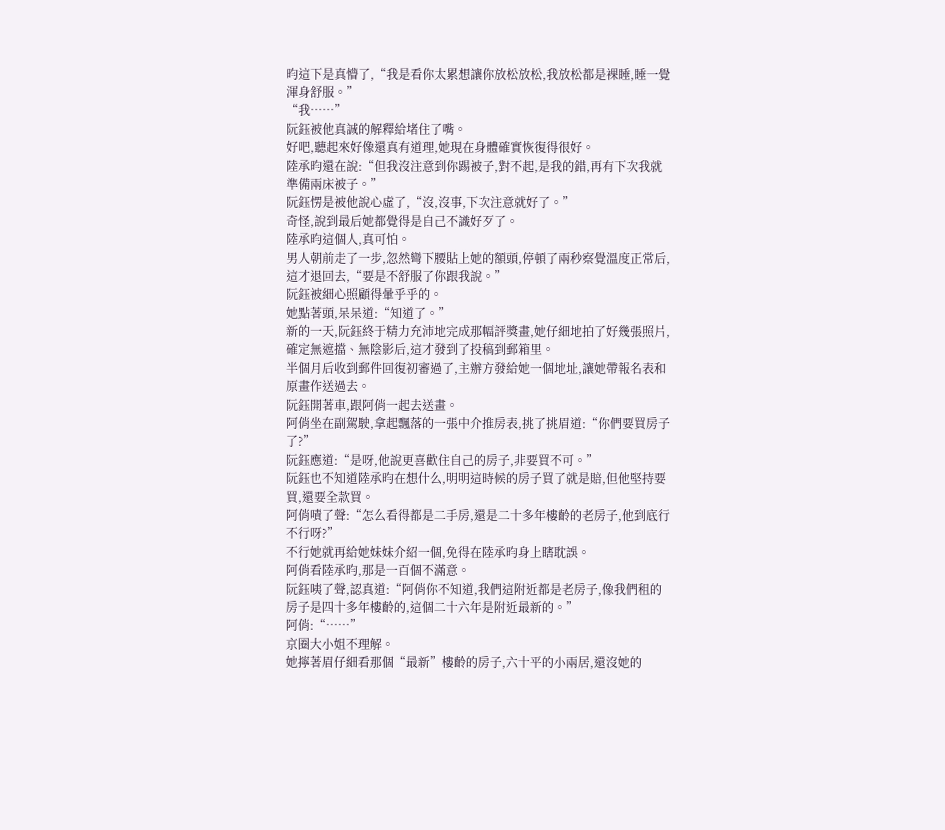昀這下是真懵了,“我是看你太累想讓你放松放松,我放松都是裸睡,睡一覺渾身舒服。”
“我……”
阮鈺被他真誠的解釋給堵住了嘴。
好吧,聽起來好像還真有道理,她現在身體確實恢復得很好。
陸承昀還在說:“但我沒注意到你踢被子,對不起,是我的錯,再有下次我就準備兩床被子。”
阮鈺愣是被他說心虛了,“沒,沒事,下次注意就好了。”
奇怪,說到最后她都覺得是自己不識好歹了。
陸承昀這個人,真可怕。
男人朝前走了一步,忽然彎下腰貼上她的額頭,停頓了兩秒察覺溫度正常后,這才退回去,“要是不舒服了你跟我說。”
阮鈺被細心照顧得暈乎乎的。
她點著頭,呆呆道:“知道了。”
新的一天,阮鈺終于精力充沛地完成那幅評獎畫,她仔細地拍了好幾張照片,確定無遮擋、無陰影后,這才發到了投稿到郵箱里。
半個月后收到郵件回復初審過了,主辦方發給她一個地址,讓她帶報名表和原畫作送過去。
阮鈺開著車,跟阿俏一起去送畫。
阿俏坐在副駕駛,拿起飄落的一張中介推房表,挑了挑眉道:“你們要買房子了?”
阮鈺應道:“是呀,他說更喜歡住自己的房子,非要買不可。”
阮鈺也不知道陸承昀在想什么,明明這時候的房子買了就是賠,但他堅持要買,還要全款買。
阿俏嘖了聲:“怎么看得都是二手房,還是二十多年樓齡的老房子,他到底行不行呀?”
不行她就再給她妹妹介紹一個,免得在陸承昀身上瞎耽誤。
阿俏看陸承昀,那是一百個不滿意。
阮鈺咦了聲,認真道:“阿俏你不知道,我們這附近都是老房子,像我們租的房子是四十多年樓齡的,這個二十六年是附近最新的。”
阿俏:“……”
京圈大小姐不理解。
她擰著眉仔細看那個“最新”樓齡的房子,六十平的小兩居,還沒她的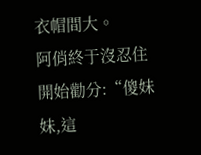衣帽間大。
阿俏終于沒忍住開始勸分:“傻妹妹,這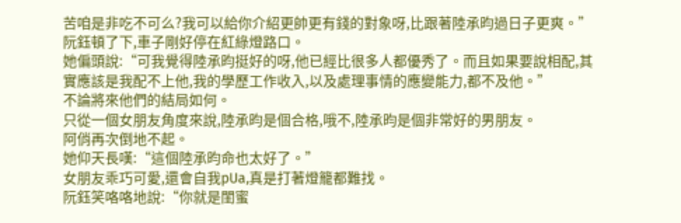苦咱是非吃不可么?我可以給你介紹更帥更有錢的對象呀,比跟著陸承昀過日子更爽。”
阮鈺頓了下,車子剛好停在紅綠燈路口。
她偏頭說:“可我覺得陸承昀挺好的呀,他已經比很多人都優秀了。而且如果要說相配,其實應該是我配不上他,我的學歷工作收入,以及處理事情的應變能力,都不及他。”
不論將來他們的結局如何。
只從一個女朋友角度來說,陸承昀是個合格,哦不,陸承昀是個非常好的男朋友。
阿俏再次倒地不起。
她仰天長嘆:“這個陸承昀命也太好了。”
女朋友乖巧可愛,還會自我pUa,真是打著燈籠都難找。
阮鈺笑咯咯地說:“你就是閨蜜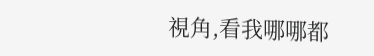視角,看我哪哪都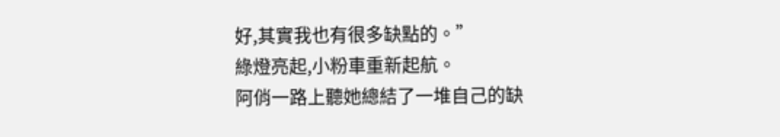好,其實我也有很多缺點的。”
綠燈亮起,小粉車重新起航。
阿俏一路上聽她總結了一堆自己的缺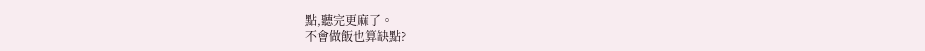點,聽完更麻了。
不會做飯也算缺點?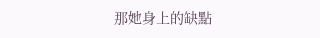那她身上的缺點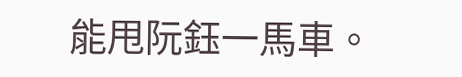能甩阮鈺一馬車。